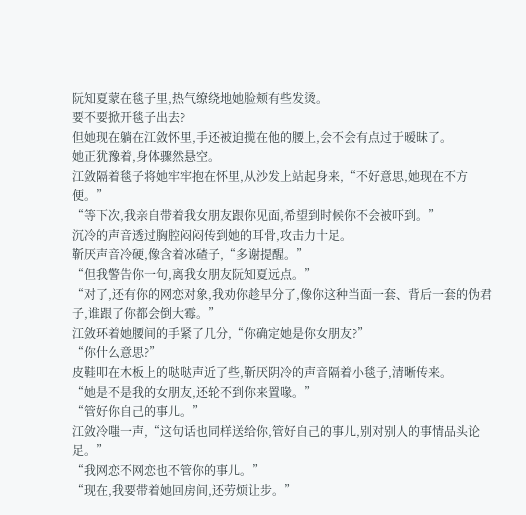阮知夏蒙在毯子里,热气缭绕地她脸颊有些发烫。
要不要掀开毯子出去?
但她现在躺在江敛怀里,手还被迫揽在他的腰上,会不会有点过于暧昧了。
她正犹豫着,身体骤然悬空。
江敛隔着毯子将她牢牢抱在怀里,从沙发上站起身来,“不好意思,她现在不方便。”
“等下次,我亲自带着我女朋友跟你见面,希望到时候你不会被吓到。”
沉冷的声音透过胸腔闷闷传到她的耳骨,攻击力十足。
靳厌声音冷硬,像含着冰碴子,“多谢提醒。”
“但我警告你一句,离我女朋友阮知夏远点。”
“对了,还有你的网恋对象,我劝你趁早分了,像你这种当面一套、背后一套的伪君子,谁跟了你都会倒大霉。”
江敛环着她腰间的手紧了几分,“你确定她是你女朋友?”
“你什么意思?”
皮鞋叩在木板上的哒哒声近了些,靳厌阴冷的声音隔着小毯子,清晰传来。
“她是不是我的女朋友,还轮不到你来置喙。”
“管好你自己的事儿。”
江敛冷嗤一声,“这句话也同样送给你,管好自己的事儿,别对别人的事情品头论足。”
“我网恋不网恋也不管你的事儿。”
“现在,我要带着她回房间,还劳烦让步。”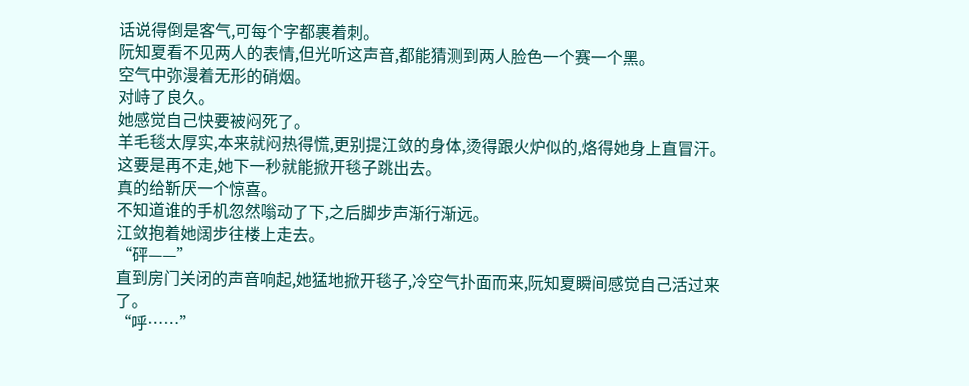话说得倒是客气,可每个字都裹着刺。
阮知夏看不见两人的表情,但光听这声音,都能猜测到两人脸色一个赛一个黑。
空气中弥漫着无形的硝烟。
对峙了良久。
她感觉自己快要被闷死了。
羊毛毯太厚实,本来就闷热得慌,更别提江敛的身体,烫得跟火炉似的,烙得她身上直冒汗。
这要是再不走,她下一秒就能掀开毯子跳出去。
真的给靳厌一个惊喜。
不知道谁的手机忽然嗡动了下,之后脚步声渐行渐远。
江敛抱着她阔步往楼上走去。
“砰——”
直到房门关闭的声音响起,她猛地掀开毯子,冷空气扑面而来,阮知夏瞬间感觉自己活过来了。
“呼……”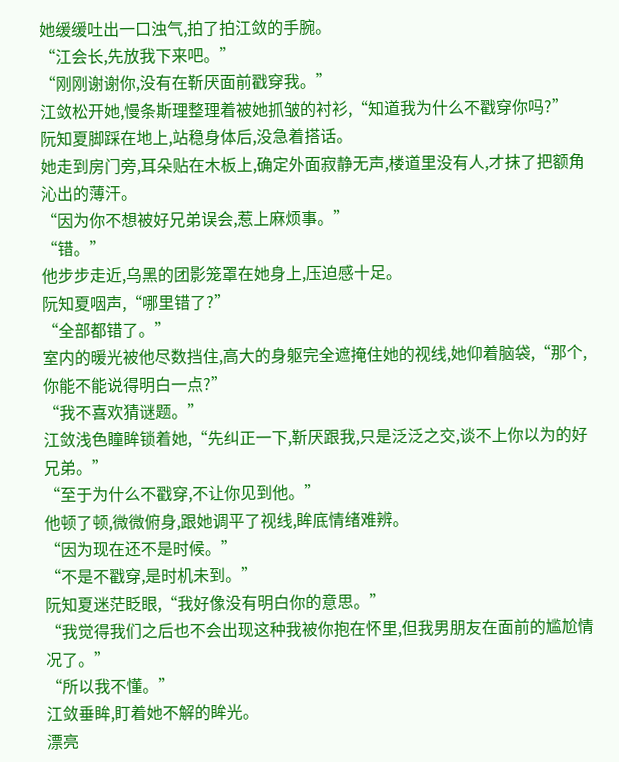她缓缓吐出一口浊气,拍了拍江敛的手腕。
“江会长,先放我下来吧。”
“刚刚谢谢你,没有在靳厌面前戳穿我。”
江敛松开她,慢条斯理整理着被她抓皱的衬衫,“知道我为什么不戳穿你吗?”
阮知夏脚踩在地上,站稳身体后,没急着搭话。
她走到房门旁,耳朵贴在木板上,确定外面寂静无声,楼道里没有人,才抹了把额角沁出的薄汗。
“因为你不想被好兄弟误会,惹上麻烦事。”
“错。”
他步步走近,乌黑的团影笼罩在她身上,压迫感十足。
阮知夏咽声,“哪里错了?”
“全部都错了。”
室内的暖光被他尽数挡住,高大的身躯完全遮掩住她的视线,她仰着脑袋,“那个,你能不能说得明白一点?”
“我不喜欢猜谜题。”
江敛浅色瞳眸锁着她,“先纠正一下,靳厌跟我,只是泛泛之交,谈不上你以为的好兄弟。”
“至于为什么不戳穿,不让你见到他。”
他顿了顿,微微俯身,跟她调平了视线,眸底情绪难辨。
“因为现在还不是时候。”
“不是不戳穿,是时机未到。”
阮知夏迷茫眨眼,“我好像没有明白你的意思。”
“我觉得我们之后也不会出现这种我被你抱在怀里,但我男朋友在面前的尴尬情况了。”
“所以我不懂。”
江敛垂眸,盯着她不解的眸光。
漂亮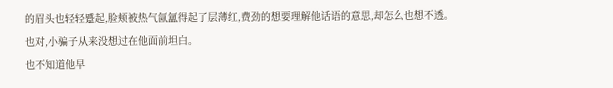的眉头也轻轻蹙起,脸颊被热气氤氲得起了层薄红,费劲的想要理解他话语的意思,却怎么也想不透。
也对,小骗子从来没想过在他面前坦白。
也不知道他早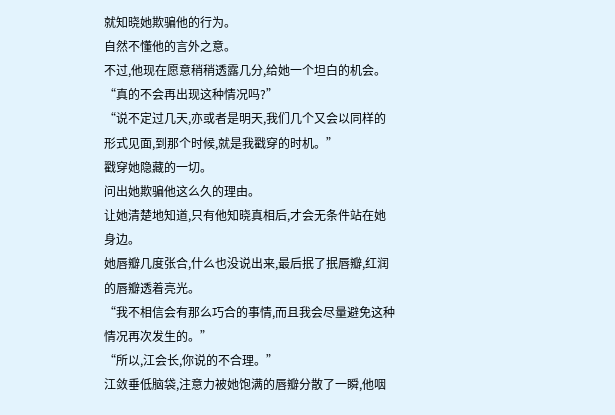就知晓她欺骗他的行为。
自然不懂他的言外之意。
不过,他现在愿意稍稍透露几分,给她一个坦白的机会。
“真的不会再出现这种情况吗?”
“说不定过几天,亦或者是明天,我们几个又会以同样的形式见面,到那个时候,就是我戳穿的时机。”
戳穿她隐藏的一切。
问出她欺骗他这么久的理由。
让她清楚地知道,只有他知晓真相后,才会无条件站在她身边。
她唇瓣几度张合,什么也没说出来,最后抿了抿唇瓣,红润的唇瓣透着亮光。
“我不相信会有那么巧合的事情,而且我会尽量避免这种情况再次发生的。”
“所以,江会长,你说的不合理。”
江敛垂低脑袋,注意力被她饱满的唇瓣分散了一瞬,他咽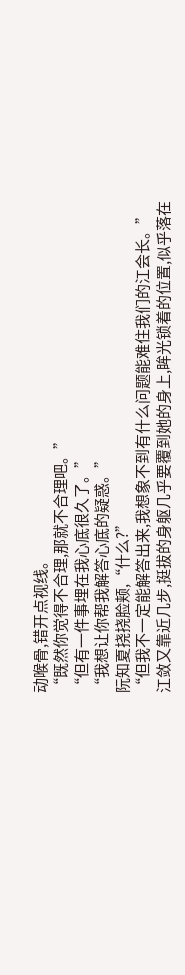动喉骨,错开点视线。
“既然你觉得不合理,那就不合理吧。”
“但有一件事埋在我心底很久了。”
“我想让你帮我解答心底的疑惑。”
阮知夏挠挠脸颊,“什么?”
“但我不一定能解答出来,我想象不到有什么问题能难住我们的江会长。”
江敛又靠近几步,挺拔的身躯几乎要覆到她的身上,眸光锁着的位置,似乎落在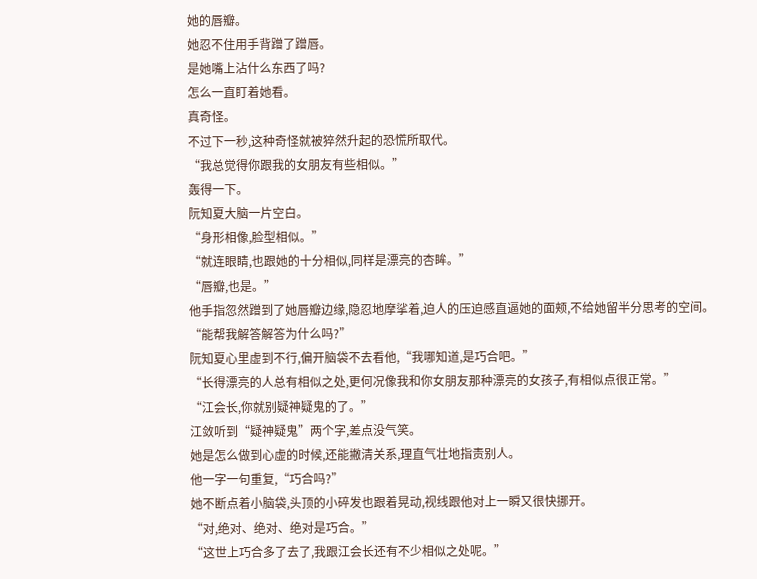她的唇瓣。
她忍不住用手背蹭了蹭唇。
是她嘴上沾什么东西了吗?
怎么一直盯着她看。
真奇怪。
不过下一秒,这种奇怪就被猝然升起的恐慌所取代。
“我总觉得你跟我的女朋友有些相似。”
轰得一下。
阮知夏大脑一片空白。
“身形相像,脸型相似。”
“就连眼睛,也跟她的十分相似,同样是漂亮的杏眸。”
“唇瓣,也是。”
他手指忽然蹭到了她唇瓣边缘,隐忍地摩挲着,迫人的压迫感直逼她的面颊,不给她留半分思考的空间。
“能帮我解答解答为什么吗?”
阮知夏心里虚到不行,偏开脑袋不去看他,“我哪知道,是巧合吧。”
“长得漂亮的人总有相似之处,更何况像我和你女朋友那种漂亮的女孩子,有相似点很正常。”
“江会长,你就别疑神疑鬼的了。”
江敛听到“疑神疑鬼”两个字,差点没气笑。
她是怎么做到心虚的时候,还能撇清关系,理直气壮地指责别人。
他一字一句重复,“巧合吗?”
她不断点着小脑袋,头顶的小碎发也跟着晃动,视线跟他对上一瞬又很快挪开。
“对,绝对、绝对、绝对是巧合。”
“这世上巧合多了去了,我跟江会长还有不少相似之处呢。”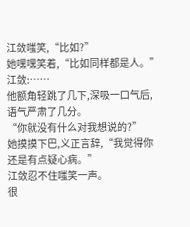江敛嗤笑,“比如?”
她嘿嘿笑着,“比如同样都是人。”
江敛:……
他额角轻跳了几下,深吸一口气后,语气严肃了几分。
“你就没有什么对我想说的?”
她摸摸下巴,义正言辞,“我觉得你还是有点疑心病。”
江敛忍不住嗤笑一声。
很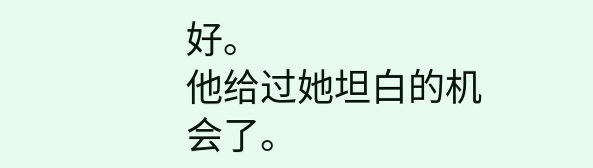好。
他给过她坦白的机会了。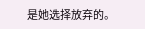是她选择放弃的。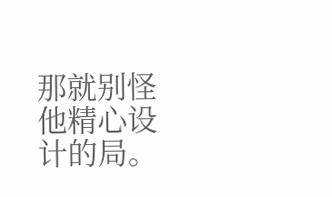那就别怪他精心设计的局。